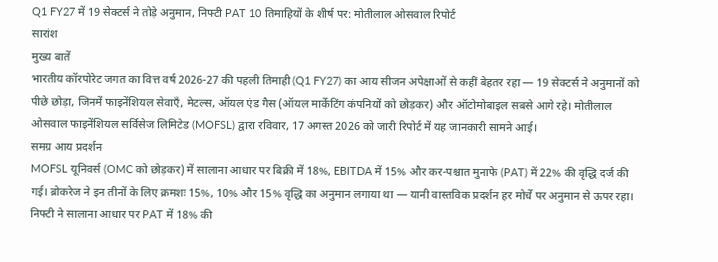Q1 FY27 में 19 सेक्टर्स ने तोड़े अनुमान, निफ्टी PAT 10 तिमाहियों के शीर्ष पर: मोतीलाल ओसवाल रिपोर्ट
सारांश
मुख्य बातें
भारतीय कॉरपोरेट जगत का वित्त वर्ष 2026-27 की पहली तिमाही (Q1 FY27) का आय सीजन अपेक्षाओं से कहीं बेहतर रहा — 19 सेक्टर्स ने अनुमानों को पीछे छोड़ा, जिनमें फाइनेंशियल सेवाएँ, मेटल्स, ऑयल एंड गैस (ऑयल मार्केटिंग कंपनियों को छोड़कर) और ऑटोमोबाइल सबसे आगे रहे। मोतीलाल ओसवाल फाइनेंशियल सर्विसेज लिमिटेड (MOFSL) द्वारा रविवार, 17 अगस्त 2026 को जारी रिपोर्ट में यह जानकारी सामने आई।
समग्र आय प्रदर्शन
MOFSL यूनिवर्स (OMC को छोड़कर) में सालाना आधार पर बिक्री में 18%, EBITDA में 15% और कर-पश्चात मुनाफे (PAT) में 22% की वृद्धि दर्ज की गई। ब्रोकरेज ने इन तीनों के लिए क्रमशः 15%, 10% और 15% वृद्धि का अनुमान लगाया था — यानी वास्तविक प्रदर्शन हर मोर्चे पर अनुमान से ऊपर रहा।
निफ्टी ने सालाना आधार पर PAT में 18% की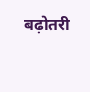बढ़ोतरी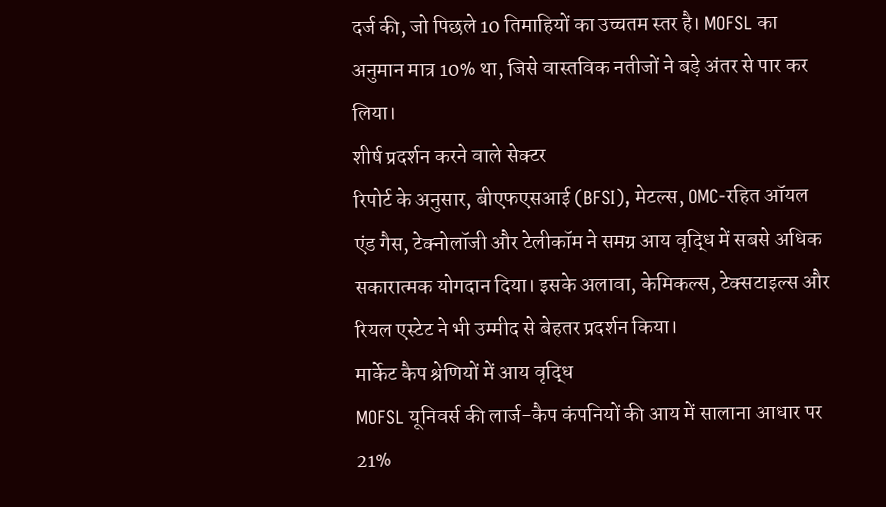दर्ज की, जो पिछले 10 तिमाहियों का उच्चतम स्तर है। MOFSL का अनुमान मात्र 10% था, जिसे वास्तविक नतीजों ने बड़े अंतर से पार कर लिया।
शीर्ष प्रदर्शन करने वाले सेक्टर
रिपोर्ट के अनुसार, बीएफएसआई (BFSI), मेटल्स, OMC-रहित ऑयल एंड गैस, टेक्नोलॉजी और टेलीकॉम ने समग्र आय वृद्धि में सबसे अधिक सकारात्मक योगदान दिया। इसके अलावा, केमिकल्स, टेक्सटाइल्स और रियल एस्टेट ने भी उम्मीद से बेहतर प्रदर्शन किया।
मार्केट कैप श्रेणियों में आय वृद्धि
MOFSL यूनिवर्स की लार्ज-कैप कंपनियों की आय में सालाना आधार पर 21%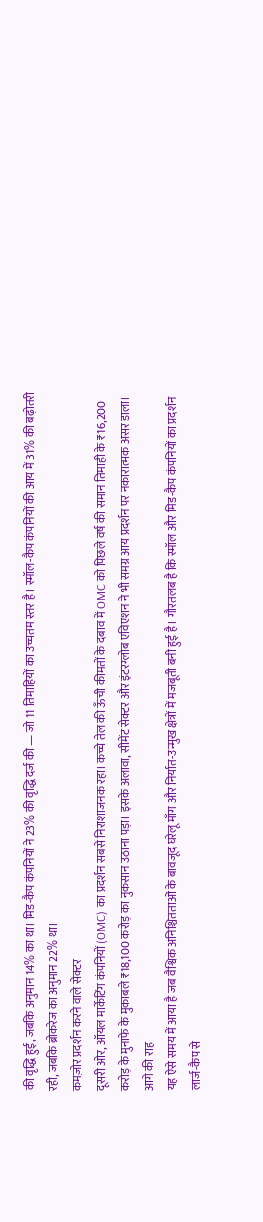की वृद्धि हुई, जबकि अनुमान 14% का था। मिड-कैप कंपनियों ने 23% की वृद्धि दर्ज की — जो 11 तिमाहियों का उच्चतम स्तर है। स्मॉल-कैप कंपनियों की आय में 31% की बढ़ोतरी रही, जबकि ब्रोकरेज का अनुमान 22% था।
कमज़ोर प्रदर्शन करने वाले सेक्टर
दूसरी ओर, ऑयल मार्केटिंग कंपनियों (OMC) का प्रदर्शन सबसे निराशाजनक रहा। कच्चे तेल की ऊँची कीमतों के दबाव में OMC को पिछले वर्ष की समान तिमाही के ₹16,200 करोड़ के मुनाफे के मुकाबले ₹18,100 करोड़ का नुकसान उठाना पड़ा। इसके अलावा, सीमेंट सेक्टर और इंटरग्लोब एविएशन ने भी समग्र आय प्रदर्शन पर नकारात्मक असर डाला।
आगे की राह
यह ऐसे समय में आया है जब वैश्विक अनिश्चितताओं के बावजूद घरेलू माँग और निर्यात-उन्मुख क्षेत्रों में मजबूती बनी हुई है। गौरतलब है कि स्मॉल और मिड-कैप कंपनियों का प्रदर्शन लार्ज-कैप से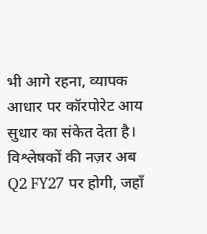भी आगे रहना, व्यापक आधार पर कॉरपोरेट आय सुधार का संकेत देता है। विश्लेषकों की नज़र अब Q2 FY27 पर होगी, जहाँ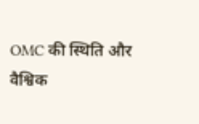OMC की स्थिति और वैश्विक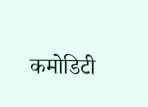कमोडिटी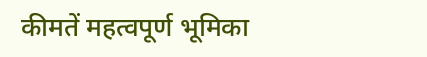कीमतें महत्वपूर्ण भूमिका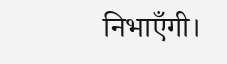निभाएँगी।